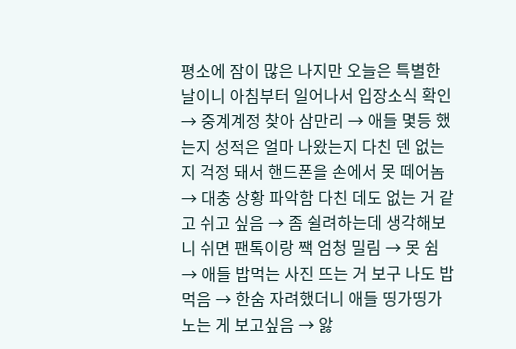평소에 잠이 많은 나지만 오늘은 특별한 날이니 아침부터 일어나서 입장소식 확인 → 중계계정 찾아 삼만리 → 애들 몇등 했는지 성적은 얼마 나왔는지 다친 덴 없는지 걱정 돼서 핸드폰을 손에서 못 떼어놈 → 대충 상황 파악함 다친 데도 없는 거 같고 쉬고 싶음 → 좀 쉴려하는데 생각해보니 쉬면 팬톡이랑 짹 엄청 밀림 → 못 쉼 → 애들 밥먹는 사진 뜨는 거 보구 나도 밥 먹음 → 한숨 자려했더니 애들 띵가띵가 노는 게 보고싶음 → 앓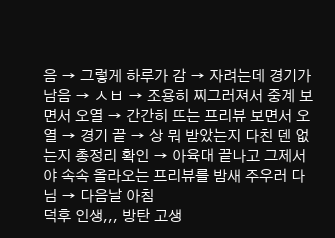음 → 그렇게 하루가 감 → 자려는데 경기가 남음 → ㅅㅂ → 조용히 찌그러져서 중계 보면서 오열 → 간간히 뜨는 프리뷰 보면서 오열 → 경기 끝 → 상 뭐 받았는지 다친 덴 없는지 총정리 확인 → 아육대 끝나고 그제서야 속속 올라오는 프리뷰를 밤새 주우러 다님 → 다음날 아침
덕후 인생,,, 방탄 고생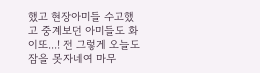했고 현장아미들 수고했고 중계보던 아미들도 화이또...! 전 그렇게 오늘도 잠을 못자네여 마무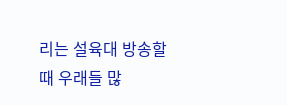리는 설육대 방송할 때 우래들 많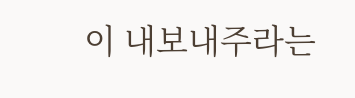이 내보내주라는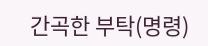간곡한 부탁(명령)